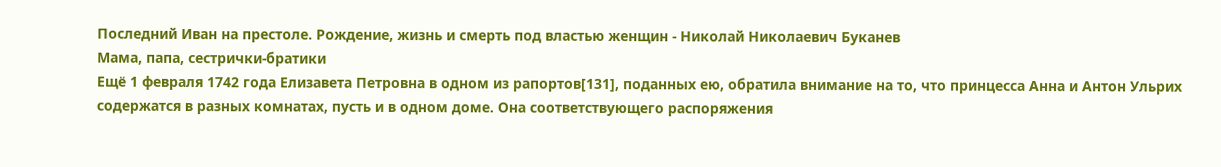Последний Иван на престоле. Рождение, жизнь и смерть под властью женщин - Николай Николаевич Буканев
Мама, папа, сестрички-братики
Ещё 1 февраля 1742 года Елизавета Петровна в одном из рапортов[131], поданных ею, обратила внимание на то, что принцесса Анна и Антон Ульрих содержатся в разных комнатах, пусть и в одном доме. Она соответствующего распоряжения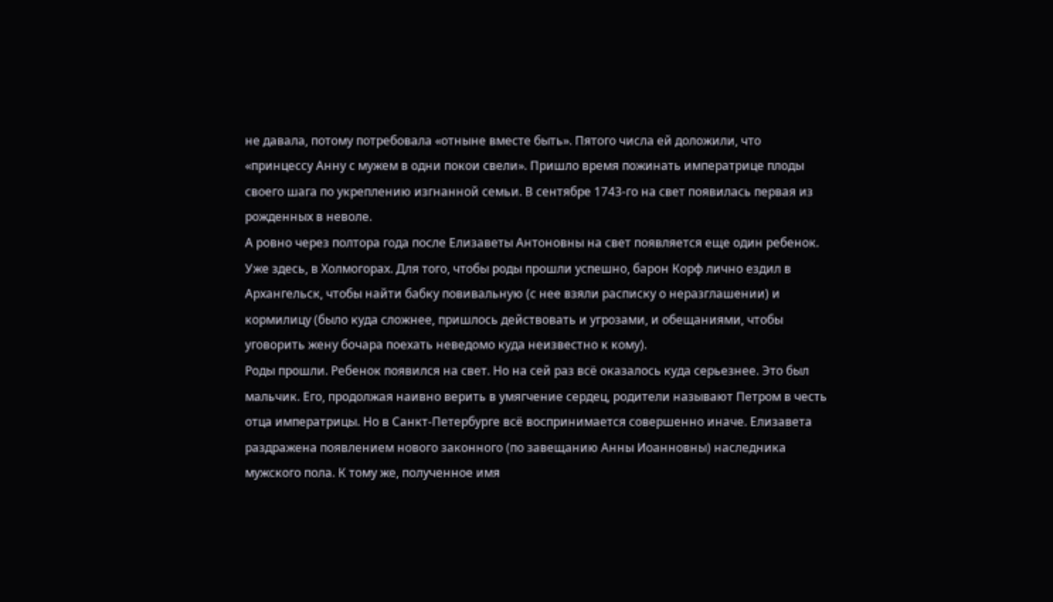не давала, потому потребовала «отныне вместе быть». Пятого числа ей доложили, что «принцессу Анну с мужем в одни покои свели». Пришло время пожинать императрице плоды своего шага по укреплению изгнанной семьи. В сентябре 1743-го на свет появилась первая из рожденных в неволе.
А ровно через полтора года после Елизаветы Антоновны на свет появляется еще один ребенок. Уже здесь, в Холмогорах. Для того, чтобы роды прошли успешно, барон Корф лично ездил в Архангельск, чтобы найти бабку повивальную (с нее взяли расписку о неразглашении) и кормилицу (было куда сложнее, пришлось действовать и угрозами, и обещаниями, чтобы уговорить жену бочара поехать неведомо куда неизвестно к кому).
Роды прошли. Ребенок появился на свет. Но на сей раз всё оказалось куда серьезнее. Это был мальчик. Его, продолжая наивно верить в умягчение сердец, родители называют Петром в честь отца императрицы. Но в Санкт-Петербурге всё воспринимается совершенно иначе. Елизавета раздражена появлением нового законного (по завещанию Анны Иоанновны) наследника мужского пола. К тому же, полученное имя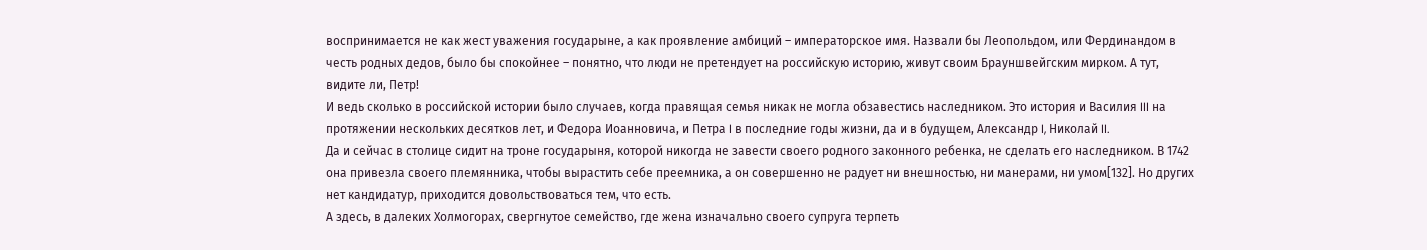воспринимается не как жест уважения государыне, а как проявление амбиций – императорское имя. Назвали бы Леопольдом, или Фердинандом в честь родных дедов, было бы спокойнее – понятно, что люди не претендует на российскую историю, живут своим Брауншвейгским мирком. А тут, видите ли, Петр!
И ведь сколько в российской истории было случаев, когда правящая семья никак не могла обзавестись наследником. Это история и Василия III на протяжении нескольких десятков лет, и Федора Иоанновича, и Петра I в последние годы жизни, да и в будущем, Александр I, Николай II.
Да и сейчас в столице сидит на троне государыня, которой никогда не завести своего родного законного ребенка, не сделать его наследником. В 1742 она привезла своего племянника, чтобы вырастить себе преемника, а он совершенно не радует ни внешностью, ни манерами, ни умом[132]. Но других нет кандидатур, приходится довольствоваться тем, что есть.
А здесь, в далеких Холмогорах, свергнутое семейство, где жена изначально своего супруга терпеть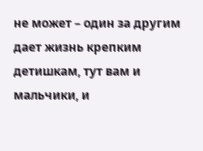не может – один за другим дает жизнь крепким детишкам, тут вам и мальчики, и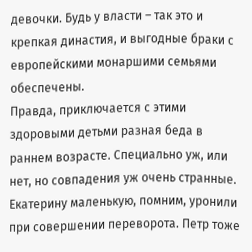девочки. Будь у власти – так это и крепкая династия, и выгодные браки с европейскими монаршими семьями обеспечены.
Правда, приключается с этими здоровыми детьми разная беда в раннем возрасте. Специально уж, или нет, но совпадения уж очень странные. Екатерину маленькую, помним, уронили при совершении переворота. Петр тоже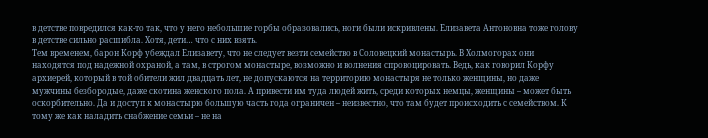в детстве повредился как-то так, что у него небольшие горбы образовались, ноги были искривлены. Елизавета Антоновна тоже голову в детстве сильно расшибла. Хотя, дети… что с них взять.
Тем временем, барон Корф убеждал Елизавету, что не следует везти семейство в Соловецкий монастырь. В Холмогорах они находятся под надежной охраной, а там, в строгом монастыре, возможно и волнения спровоцировать. Ведь, как говорил Корфу архиерей, который в той обители жил двадцать лет, не допускаются на территорию монастыря не только женщины, но даже мужчины безбородые, даже скотина женского пола. А привести им туда людей жить, среди которых немцы, женщины – может быть оскорбительно. Да и доступ к монастырю большую часть года ограничен – неизвестно, что там будет происходить с семейством. К тому же как наладить снабжение семьи – не на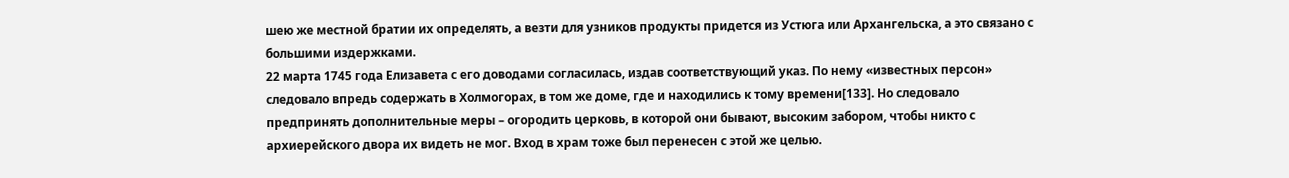шею же местной братии их определять, а везти для узников продукты придется из Устюга или Архангельска, а это связано с большими издержками.
22 марта 1745 года Елизавета с его доводами согласилась, издав соответствующий указ. По нему «известных персон» следовало впредь содержать в Холмогорах, в том же доме, где и находились к тому времени[133]. Но следовало предпринять дополнительные меры – огородить церковь, в которой они бывают, высоким забором, чтобы никто с архиерейского двора их видеть не мог. Вход в храм тоже был перенесен с этой же целью.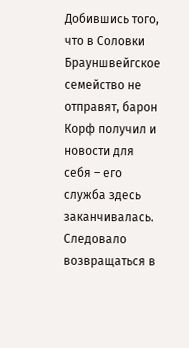Добившись того, что в Соловки Брауншвейгское семейство не отправят, барон Корф получил и новости для себя – его служба здесь заканчивалась. Следовало возвращаться в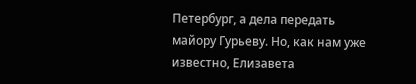Петербург, а дела передать майору Гурьеву. Но, как нам уже известно, Елизавета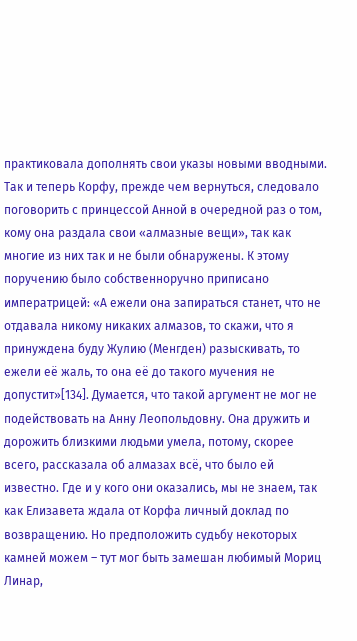практиковала дополнять свои указы новыми вводными. Так и теперь Корфу, прежде чем вернуться, следовало поговорить с принцессой Анной в очередной раз о том, кому она раздала свои «алмазные вещи», так как многие из них так и не были обнаружены. К этому поручению было собственноручно приписано императрицей: «А ежели она запираться станет, что не отдавала никому никаких алмазов, то скажи, что я принуждена буду Жулию (Менгден) разыскивать, то ежели её жаль, то она её до такого мучения не допустит»[134]. Думается, что такой аргумент не мог не подействовать на Анну Леопольдовну. Она дружить и дорожить близкими людьми умела, потому, скорее всего, рассказала об алмазах всё, что было ей известно. Где и у кого они оказались, мы не знаем, так как Елизавета ждала от Корфа личный доклад по возвращению. Но предположить судьбу некоторых камней можем – тут мог быть замешан любимый Мориц Линар,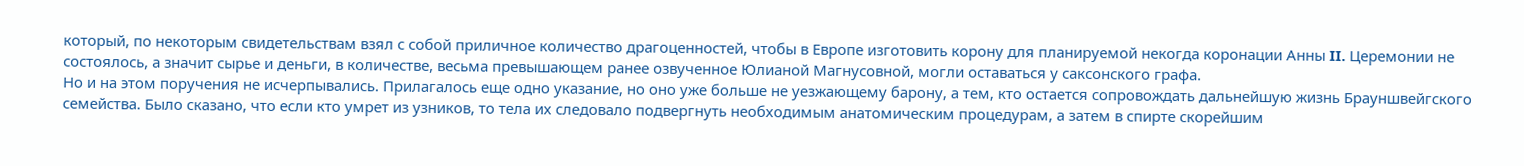который, по некоторым свидетельствам взял с собой приличное количество драгоценностей, чтобы в Европе изготовить корону для планируемой некогда коронации Анны II. Церемонии не состоялось, а значит сырье и деньги, в количестве, весьма превышающем ранее озвученное Юлианой Магнусовной, могли оставаться у саксонского графа.
Но и на этом поручения не исчерпывались. Прилагалось еще одно указание, но оно уже больше не уезжающему барону, а тем, кто остается сопровождать дальнейшую жизнь Брауншвейгского семейства. Было сказано, что если кто умрет из узников, то тела их следовало подвергнуть необходимым анатомическим процедурам, а затем в спирте скорейшим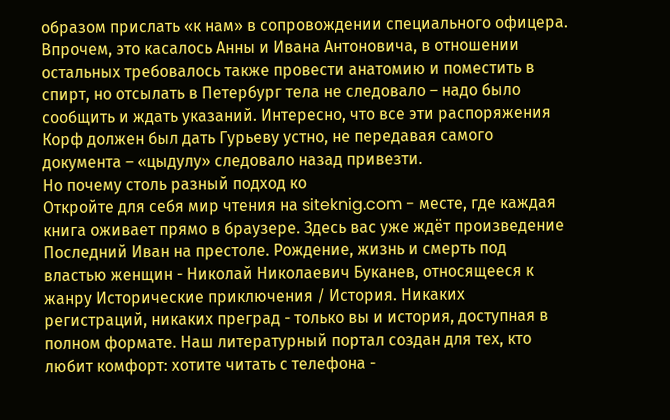образом прислать «к нам» в сопровождении специального офицера. Впрочем, это касалось Анны и Ивана Антоновича, в отношении остальных требовалось также провести анатомию и поместить в спирт, но отсылать в Петербург тела не следовало – надо было сообщить и ждать указаний. Интересно, что все эти распоряжения Корф должен был дать Гурьеву устно, не передавая самого документа – «цыдулу» следовало назад привезти.
Но почему столь разный подход ко
Откройте для себя мир чтения на siteknig.com - месте, где каждая книга оживает прямо в браузере. Здесь вас уже ждёт произведение Последний Иван на престоле. Рождение, жизнь и смерть под властью женщин - Николай Николаевич Буканев, относящееся к жанру Исторические приключения / История. Никаких регистраций, никаких преград - только вы и история, доступная в полном формате. Наш литературный портал создан для тех, кто любит комфорт: хотите читать с телефона -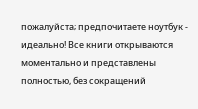пожалуйста; предпочитаете ноутбук - идеально! Все книги открываются моментально и представлены полностью, без сокращений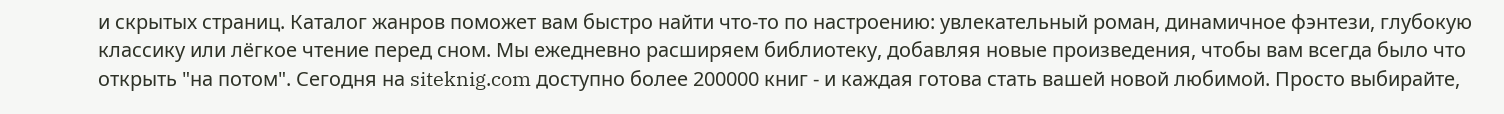и скрытых страниц. Каталог жанров поможет вам быстро найти что-то по настроению: увлекательный роман, динамичное фэнтези, глубокую классику или лёгкое чтение перед сном. Мы ежедневно расширяем библиотеку, добавляя новые произведения, чтобы вам всегда было что открыть "на потом". Сегодня на siteknig.com доступно более 200000 книг - и каждая готова стать вашей новой любимой. Просто выбирайте,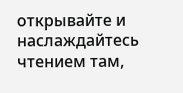открывайте и наслаждайтесь чтением там,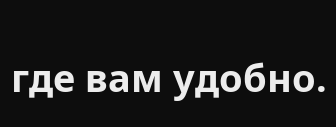где вам удобно.